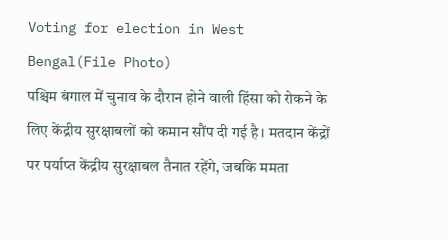Voting for election in West Bengal(File Photo)
पश्चिम बंगाल में चुनाव के दौरान होने वाली हिंसा को रोकने के लिए केंद्रीय सुरक्षाबलों को कमान सौंप दी गई है। मतदान केंद्रों पर पर्याप्त केंद्रीय सुरक्षाबल तैनात रहेंगे, जबकि ममता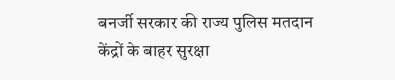बनर्जी सरकार की राज्य पुलिस मतदान केंद्रों के बाहर सुरक्षा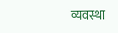व्यवस्था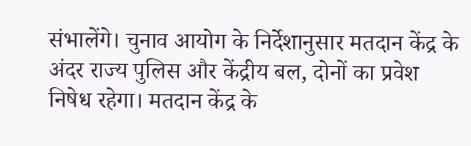संभालेंगे। चुनाव आयोग के निर्देशानुसार मतदान केंद्र के अंदर राज्य पुलिस और केंद्रीय बल, दोनों का प्रवेश निषेध रहेगा। मतदान केंद्र के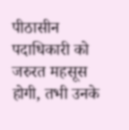पीठासीन पदाधिकारी को जरुरत महसूस होगी, तभी उनके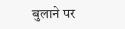बुलाने पर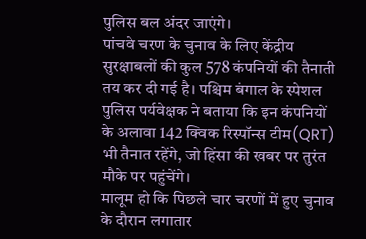पुलिस बल अंदर जाएंगे।
पांचवे चरण के चुनाव के लिए केंद्रीय सुरक्षाबलों की कुल 578 कंपनियों की तैनाती तय कर दी गई है। पश्चिम बंगाल के स्पेशल पुलिस पर्यवेक्षक ने बताया कि इन कंपनियों के अलावा 142 क्विक रिस्पॉन्स टीम(QRT) भी तैनात रहेंगे, जो हिंसा की खबर पर तुरंत मौके पर पहुंचेंगे।
मालूम हो कि पिछले चार चरणों में हुए चुनाव के दौरान लगातार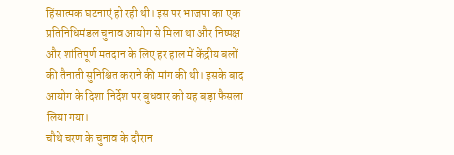हिंसात्मक घटनाएं हो रही थी। इस पर भाजपा का एक प्रतिनिधिमंडल चुनाव आयोग से मिला था और निष्पक्ष और शांतिपूर्ण मतदान के लिए हर हाल में केंद्रीय बलों की तैनाती सुनिश्चित कराने की मांग की थी। इसके बाद आयोग के दिशा निर्देश पर बुधवार को यह बड़ा फैसला लिया गया।
चौथे चरण के चुनाव के दौरान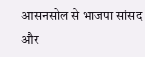आसनसोल से भाजपा सांसद और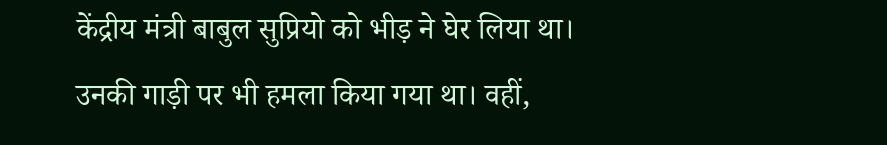केंद्रीय मंत्री बाबुल सुप्रियो को भीड़ ने घेर लिया था। उनकी गाड़ी पर भी हमला किया गया था। वहीं,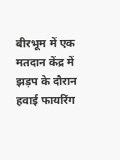बीरभूम में एक मतदान केंद्र में झड़प के दौरान हवाई फायरिंग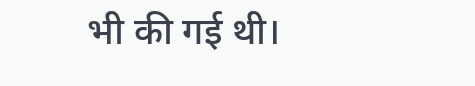भी की गई थी।